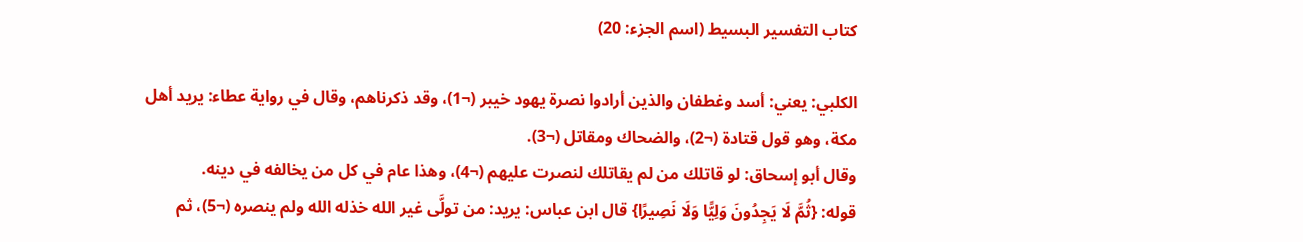كتاب التفسير البسيط (اسم الجزء: 20)

الكلبي: يعني: أسد وغطفان والذين أرادوا نصرة يهود خيبر (¬1)، وقد ذكرناهم، وقال في رواية عطاء: يريد أهل مكة، وهو قول قتادة (¬2)، والضحاك ومقاتل (¬3).
وقال أبو إسحاق: لو قاتلك من لم يقاتلك لنصرت عليهم (¬4)، وهذا عام في كل من يخالفه في دينه.
قوله: {ثُمَّ لَا يَجِدُونَ وَلِيًّا وَلَا نَصِيرًا} قال ابن عباس: يريد: من تولَّى غير الله خذله الله ولم ينصره (¬5)، ثم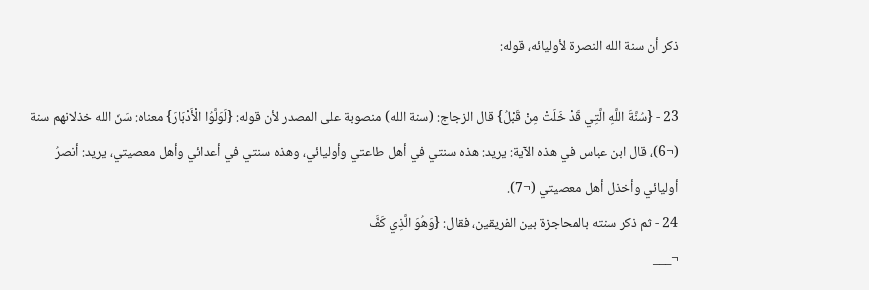ذكر أن سنة الله النصرة لأوليائه، قوله:

23 - {سُنَّةَ اللَّهِ الَّتِي قَدْ خَلَتْ مِنْ قَبْلُ} قال الزجاج: (سنة الله) منصوبة على المصدر لأن قوله: {لَوَلَّوُا الْأَدْبَارَ} معناه: سَنّ الله خذلانهم سنة (¬6)، قال ابن عباس في هذه الآية: يريد: هذه سنتي في أهل طاعتي وأوليائي، وهذه سنتي في أعدائي وأهل معصيتي، يريد: أنصرُ أوليائي وأخذل أهل معصيتي (¬7).
24 - ثم ذكر سنته بالمحاجزة بين الفريقين، فقال: {وَهُوَ الَّذِي كَفَّ
¬___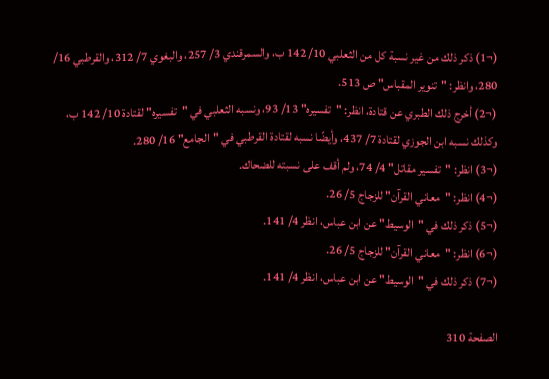(¬1) ذكر ذلك من غير نسبة كل من الثعلبي 10/ 142 ب، والسمرقندي 3/ 257، والبغوي 7/ 312، والقرطبي 16/ 280، وانظر: "تنوير المقباس" ص 513.
(¬2) أخرج ذلك الطبري عن قتادة، انظر: "تفسيره" 13/ 93، ونسبه الثعلبي في "تفسيره" لقتادة 10/ 142 ب، وكذلك نسبه ابن الجوزي لقتادة 7/ 437، وأيضًا نسبه لقتادة القرطبي في "الجامع" 16/ 280.
(¬3) انظر: "تفسير مقاتل" 4/ 74، ولم أقف على نسبته للضحاك.
(¬4) انظر: "معاني القرآن" للزجاج 5/ 26.
(¬5) ذكر ذلك في "الوسيط" عن ابن عباس، انظر 4/ 141.
(¬6) انظر: "معاني القرآن" للزجاج 5/ 26.
(¬7) ذكر ذلك في "الوسيط" عن ابن عباس، انظر 4/ 141.

الصفحة 310